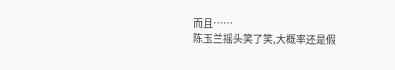而且……
陈玉兰摇头笑了笑,大概率还是假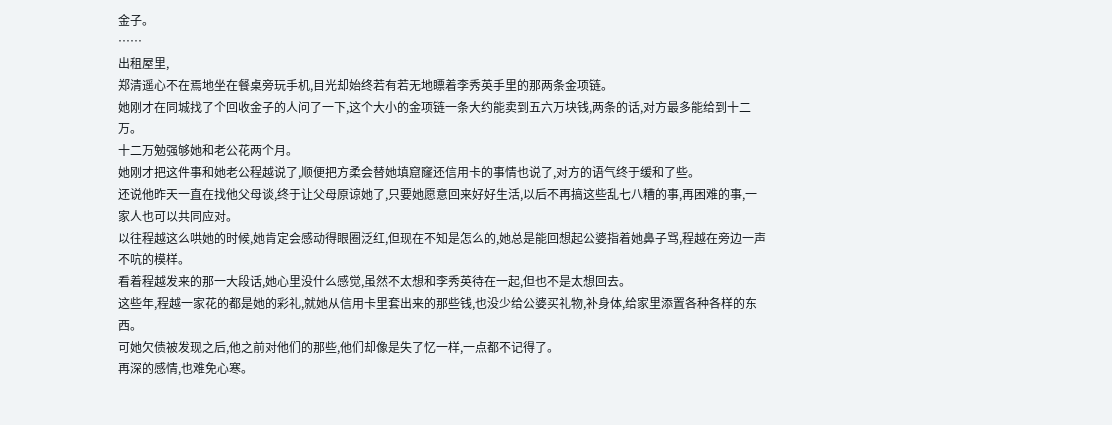金子。
……
出租屋里,
郑清遥心不在焉地坐在餐桌旁玩手机,目光却始终若有若无地瞟着李秀英手里的那两条金项链。
她刚才在同城找了个回收金子的人问了一下,这个大小的金项链一条大约能卖到五六万块钱,两条的话,对方最多能给到十二万。
十二万勉强够她和老公花两个月。
她刚才把这件事和她老公程越说了,顺便把方柔会替她填窟窿还信用卡的事情也说了,对方的语气终于缓和了些。
还说他昨天一直在找他父母谈,终于让父母原谅她了,只要她愿意回来好好生活,以后不再搞这些乱七八糟的事,再困难的事,一家人也可以共同应对。
以往程越这么哄她的时候,她肯定会感动得眼圈泛红,但现在不知是怎么的,她总是能回想起公婆指着她鼻子骂,程越在旁边一声不吭的模样。
看着程越发来的那一大段话,她心里没什么感觉,虽然不太想和李秀英待在一起,但也不是太想回去。
这些年,程越一家花的都是她的彩礼,就她从信用卡里套出来的那些钱,也没少给公婆买礼物,补身体,给家里添置各种各样的东西。
可她欠债被发现之后,他之前对他们的那些,他们却像是失了忆一样,一点都不记得了。
再深的感情,也难免心寒。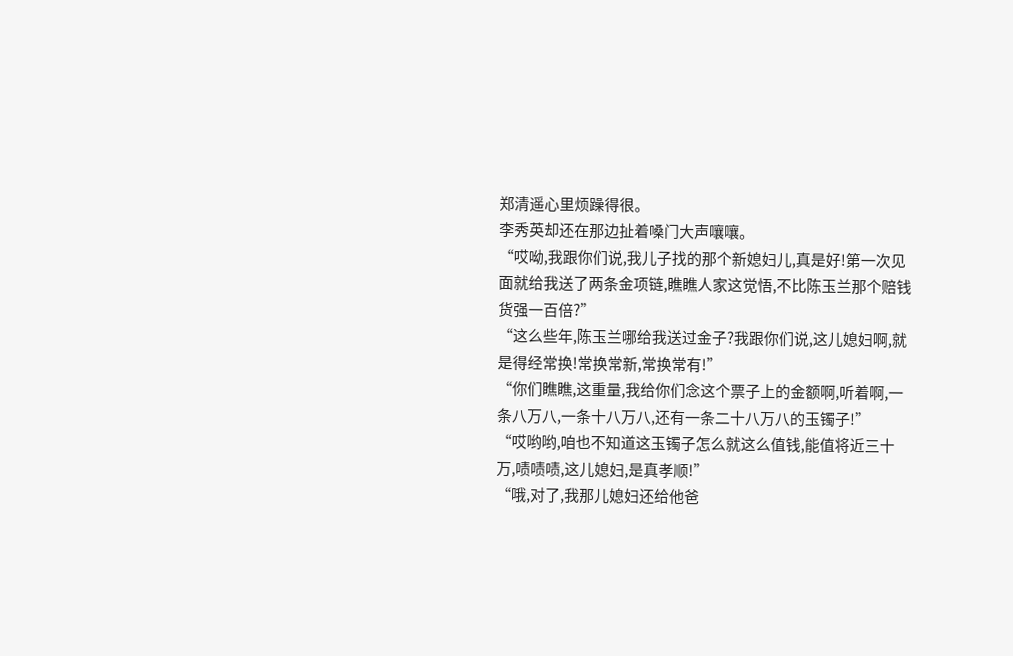郑清遥心里烦躁得很。
李秀英却还在那边扯着嗓门大声嚷嚷。
“哎呦,我跟你们说,我儿子找的那个新媳妇儿,真是好!第一次见面就给我送了两条金项链,瞧瞧人家这觉悟,不比陈玉兰那个赔钱货强一百倍?”
“这么些年,陈玉兰哪给我送过金子?我跟你们说,这儿媳妇啊,就是得经常换!常换常新,常换常有!”
“你们瞧瞧,这重量,我给你们念这个票子上的金额啊,听着啊,一条八万八,一条十八万八,还有一条二十八万八的玉镯子!”
“哎哟哟,咱也不知道这玉镯子怎么就这么值钱,能值将近三十万,啧啧啧,这儿媳妇,是真孝顺!”
“哦,对了,我那儿媳妇还给他爸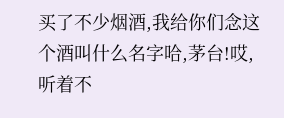买了不少烟酒,我给你们念这个酒叫什么名字哈,茅台!哎,听着不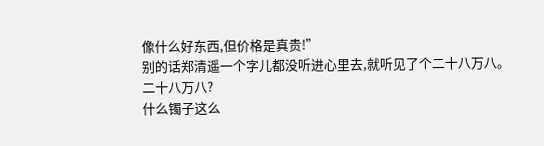像什么好东西,但价格是真贵!”
别的话郑清遥一个字儿都没听进心里去,就听见了个二十八万八。
二十八万八?
什么镯子这么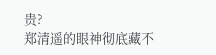贵?
郑清遥的眼神彻底藏不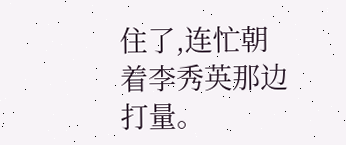住了,连忙朝着李秀英那边打量。